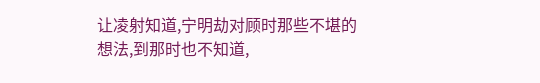让凌射知道,宁明劫对顾时那些不堪的想法,到那时也不知道,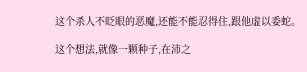这个杀人不眨眼的恶魔,还能不能忍得住,跟他虚以委蛇。

这个想法,就像一颗种子,在沛之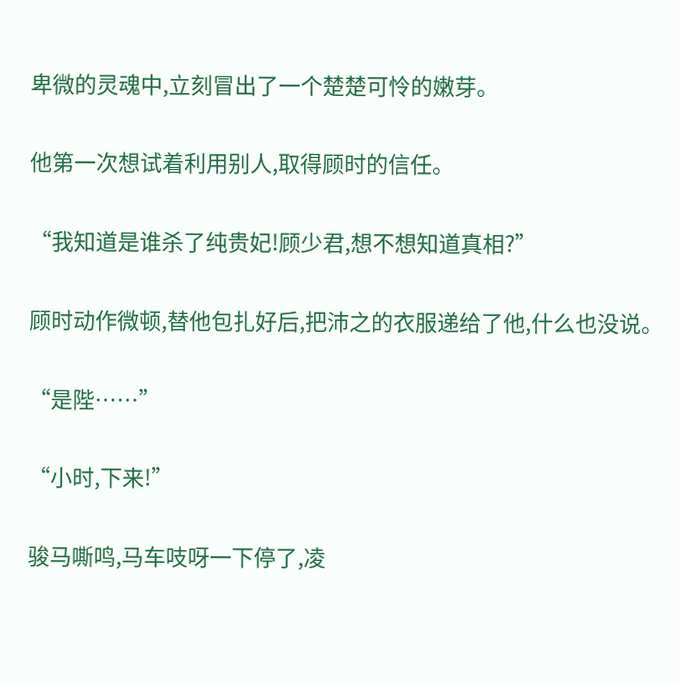卑微的灵魂中,立刻冒出了一个楚楚可怜的嫩芽。

他第一次想试着利用别人,取得顾时的信任。

“我知道是谁杀了纯贵妃!顾少君,想不想知道真相?”

顾时动作微顿,替他包扎好后,把沛之的衣服递给了他,什么也没说。

“是陛……”

“小时,下来!”

骏马嘶鸣,马车吱呀一下停了,凌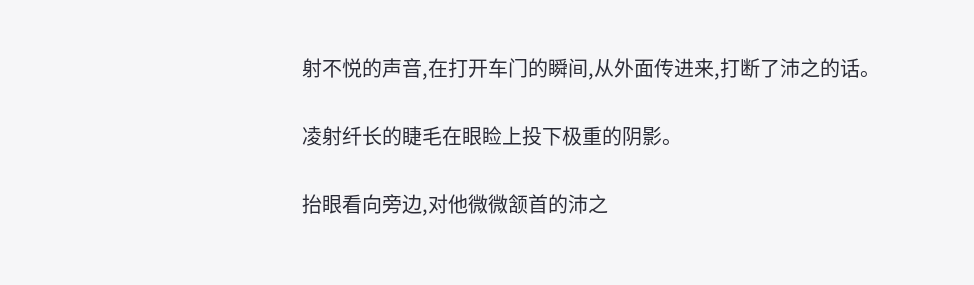射不悦的声音,在打开车门的瞬间,从外面传进来,打断了沛之的话。

凌射纤长的睫毛在眼睑上投下极重的阴影。

抬眼看向旁边,对他微微颔首的沛之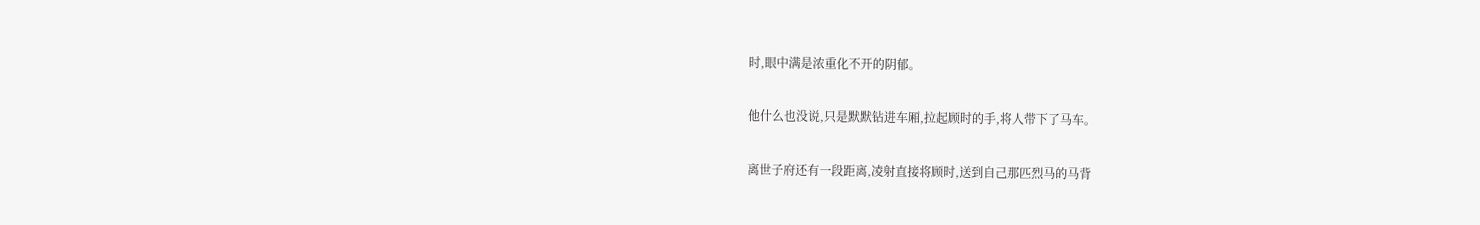时,眼中满是浓重化不开的阴郁。

他什么也没说,只是默默钻进车厢,拉起顾时的手,将人带下了马车。

离世子府还有一段距离,凌射直接将顾时,送到自己那匹烈马的马背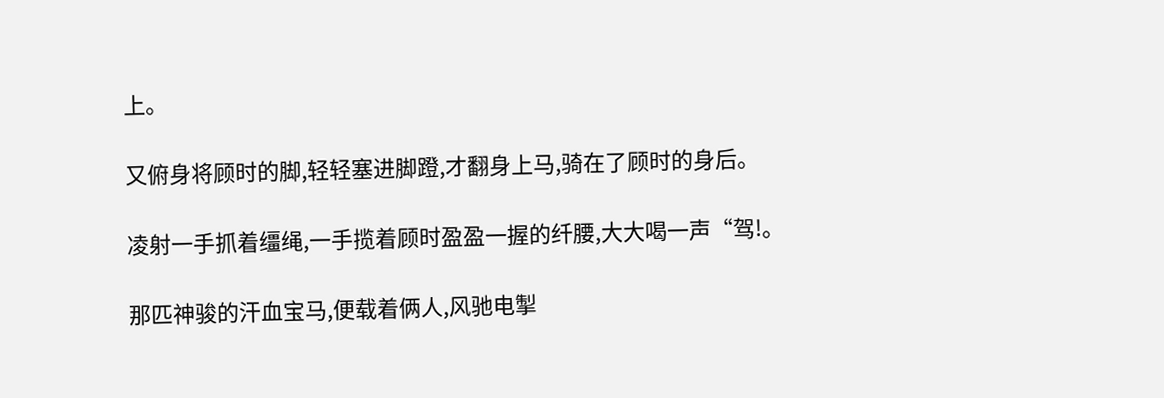上。

又俯身将顾时的脚,轻轻塞进脚蹬,才翻身上马,骑在了顾时的身后。

凌射一手抓着缰绳,一手揽着顾时盈盈一握的纤腰,大大喝一声“驾!。

那匹神骏的汗血宝马,便载着俩人,风驰电掣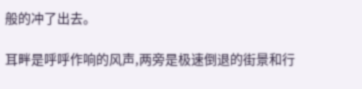般的冲了出去。

耳畔是呼呼作响的风声,两旁是极速倒退的街景和行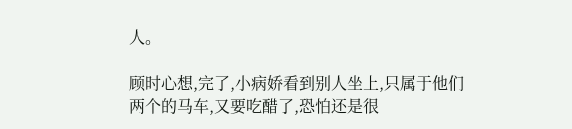人。

顾时心想,完了,小病娇看到别人坐上,只属于他们两个的马车,又要吃醋了,恐怕还是很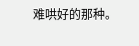难哄好的那种。